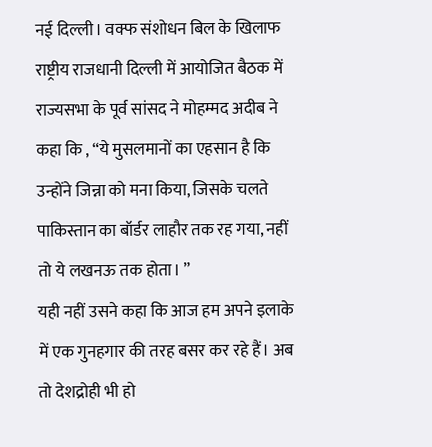नई दिल्ली। वक्फ संशोधन बिल के खिलाफ राष्ट्रीय राजधानी दिल्ली में आयोजित बैठक में राज्यसभा के पूर्व सांसद ने मोहम्मद अदीब ने कहा कि , “ये मुसलमानों का एहसान है कि उन्होंने जिन्ना को मना किया, जिसके चलते पाकिस्तान का बॉर्डर लाहौर तक रह गया, नहीं तो ये लखनऊ तक होता। ”
यही नहीं उसने कहा कि आज हम अपने इलाके में एक गुनहगार की तरह बसर कर रहे हैं। अब तो देशद्रोही भी हो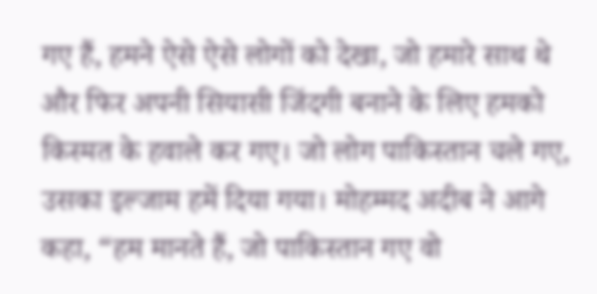गए हैं, हमने ऐसे ऐसे लोगों को देखा, जो हमारे साथ थे और फिर अपनी सियासी जिंदगी बनाने के लिए हमको किस्मत के हवाले कर गए। जो लोग पाकिस्तान चले गए, उसका इल्जाम हमें दिया गया। मोहम्मद अदीब ने आगे कहा, “हम मानते हैं, जो पाकिस्तान गए वो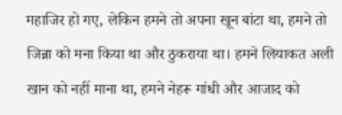महाजिर हो गए, लेकिन हमने तो अपना खून बांटा था, हमने तो जिन्ना को मना किया था और ठुकराया था। हमने लियाकत अली खान को नहीं माना था, हमने नेहरू गांधी और आजाद को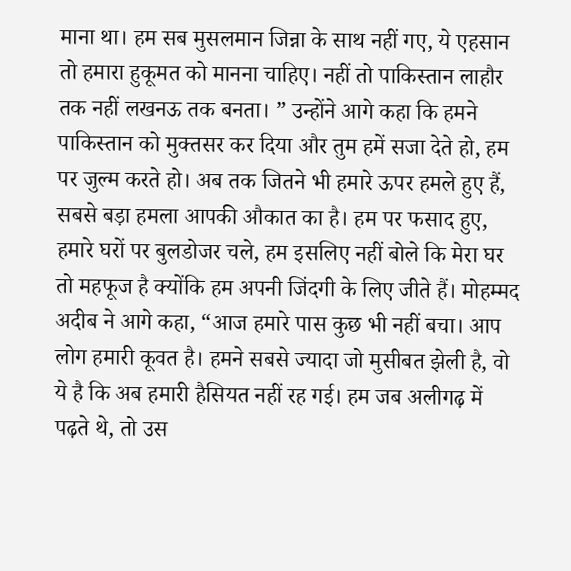माना था। हम सब मुसलमान जिन्ना के साथ नहीं गए, ये एहसान तो हमारा हुकूमत को मानना चाहिए। नहीं तो पाकिस्तान लाहौर तक नहीं लखनऊ तक बनता। ” उन्होंने आगे कहा कि हमने पाकिस्तान को मुक्तसर कर दिया और तुम हमें सजा देते हो, हम पर जुल्म करते हो। अब तक जितने भी हमारे ऊपर हमले हुए हैं, सबसे बड़ा हमला आपकी औकात का है। हम पर फसाद हुए, हमारे घरों पर बुलडोजर चले, हम इसलिए नहीं बोले कि मेरा घर तो महफूज है क्योंकि हम अपनी जिंदगी के लिए जीते हैं। मोहम्मद अदीब ने आगे कहा, “आज हमारे पास कुछ भी नहीं बचा। आप लोग हमारी कूवत है। हमने सबसे ज्यादा जो मुसीबत झेली है, वो ये है कि अब हमारी हैसियत नहीं रह गई। हम जब अलीगढ़ में पढ़ते थे, तो उस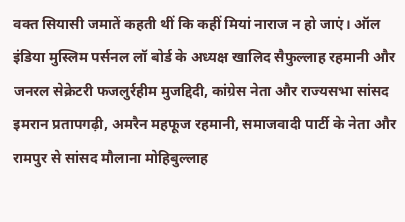वक्त सियासी जमातें कहती थीं कि कहीं मियां नाराज न हो जाएं। ऑल इंडिया मुस्लिम पर्सनल लॉ बोर्ड के अध्यक्ष खालिद सैफुल्लाह रहमानी और जनरल सेक्रेटरी फजलुर्रहीम मुजद्दिदी, कांग्रेस नेता और राज्यसभा सांसद इमरान प्रतापगढ़ी, अमरैन महफूज रहमानी, समाजवादी पार्टी के नेता और रामपुर से सांसद मौलाना मोहिबुल्लाह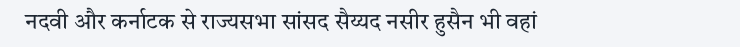नदवी और कर्नाटक से राज्यसभा सांसद सैय्यद नसीर हुसैन भी वहां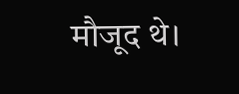मौजूद थे।